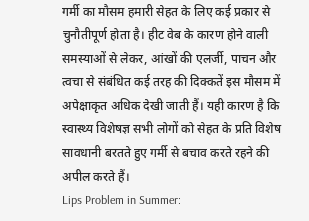गर्मी का मौसम हमारी सेहत के लिए कई प्रकार से चुनौतीपूर्ण होता है। हीट वेब के कारण होने वाली समस्याओं से लेकर, आंखों की एलर्जी, पाचन और त्वचा से संबंधित कई तरह की दिक्कतें इस मौसम में अपेक्षाकृत अधिक देखी जाती हैं। यही कारण है कि स्वास्थ्य विशेषज्ञ सभी लोगों को सेहत के प्रति विशेष सावधानी बरतते हुए गर्मी से बचाव करते रहने की अपील करते हैं।
Lips Problem in Summer: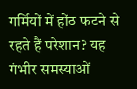गर्मियों में होंठ फटने से रहते हैं परेशान? यह गंभीर समस्याओं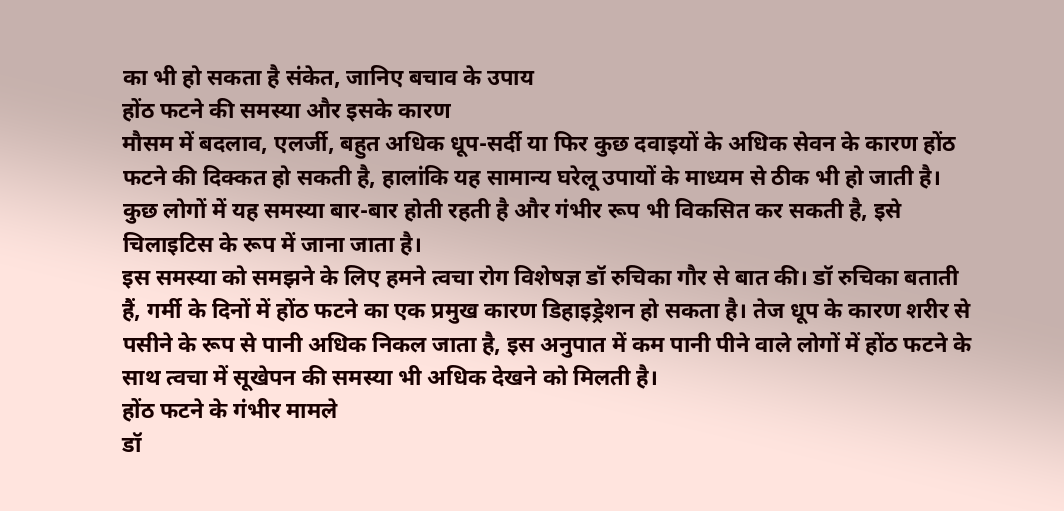का भी हो सकता है संकेत, जानिए बचाव के उपाय
होंठ फटने की समस्या और इसके कारण
मौसम में बदलाव, एलर्जी, बहुत अधिक धूप-सर्दी या फिर कुछ दवाइयों के अधिक सेवन के कारण होंठ फटने की दिक्कत हो सकती है, हालांकि यह सामान्य घरेलू उपायों के माध्यम से ठीक भी हो जाती है। कुछ लोगों में यह समस्या बार-बार होती रहती है और गंभीर रूप भी विकसित कर सकती है, इसे चिलाइटिस के रूप में जाना जाता है।
इस समस्या को समझने के लिए हमने त्वचा रोग विशेषज्ञ डॉ रुचिका गौर से बात की। डॉ रुचिका बताती हैं, गर्मी के दिनों में होंठ फटने का एक प्रमुख कारण डिहाइड्रेशन हो सकता है। तेज धूप के कारण शरीर से पसीने के रूप से पानी अधिक निकल जाता है, इस अनुपात में कम पानी पीने वाले लोगों में होंठ फटने के साथ त्वचा में सूखेपन की समस्या भी अधिक देखने को मिलती है।
होंठ फटने के गंभीर मामले
डॉ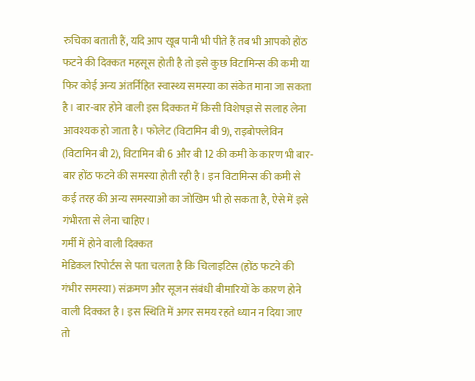रुचिका बताती हैं, यदि आप खूब पानी भी पीते हैं तब भी आपको होंठ फटने की दिक्कत महसूस होती है तो इसे कुछ विटामिन्स की कमी या फिर कोई अन्य अंतर्निहित स्वास्थ्य समस्या का संकेत माना जा सकता है। बार-बार होने वाली इस दिक्कत में किसी विशेषज्ञ से सलाह लेना आवश्यक हो जाता है। फोलेट (विटामिन बी 9), राइबोफ्लेविन (विटामिन बी 2), विटामिन बी 6 और बी 12 की कमी के कारण भी बार-बार होंठ फटने की समस्या होती रही है। इन विटामिन्स की कमी से कई तरह की अन्य समस्याओं का जोखिम भी हो सकता है, ऐसे में इसे गंभीरता से लेना चाहिए।
गर्मी में होने वाली दिक्कत
मेडिकल रिपोर्टस से पता चलता है कि चिलाइटिस (होंठ फटने की गंभीर समस्या) संक्रमण और सूजन संबंधी बीमारियों के कारण होने वाली दिक्कत है। इस स्थिति में अगर समय रहते ध्यान न दिया जाए तो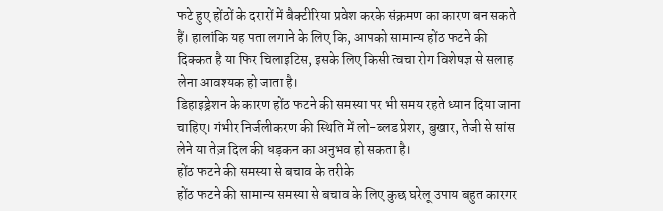फटे हुए होंठों के दरारों में बैक्टीरिया प्रवेश करके संक्रमण का कारण बन सकते हैं। हालांकि यह पता लगाने के लिए कि, आपको सामान्य होंठ फटने की दिक्कत है या फिर चिलाइटिस, इसके लिए किसी त्वचा रोग विशेषज्ञ से सलाह लेना आवश्यक हो जाता है।
डिहाइड्रेशन के कारण होंठ फटने की समस्या पर भी समय रहते ध्यान दिया जाना चाहिए। गंभीर निर्जलीकरण की स्थिति में लो-ब्लड प्रेशर, बुखार, तेजी से सांस लेने या तेज़ दिल की धड़कन का अनुभव हो सकता है।
होंठ फटने की समस्या से बचाव के तरीके
होंठ फटने की सामान्य समस्या से बचाव के लिए कुछ घरेलू उपाय बहुत कारगर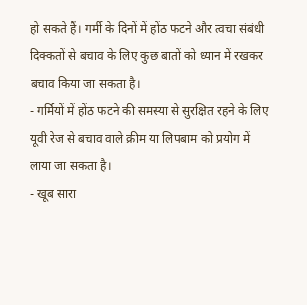हो सकते हैं। गर्मी के दिनों में होंठ फटने और त्वचा संबंधी दिक्कतों से बचाव के लिए कुछ बातों को ध्यान में रखकर बचाव किया जा सकता है।
- गर्मियों में होंठ फटने की समस्या से सुरक्षित रहने के लिए यूवी रेज से बचाव वाले क्रीम या लिपबाम को प्रयोग में लाया जा सकता है।
- खूब सारा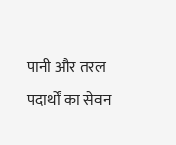पानी और तरल पदार्थों का सेवन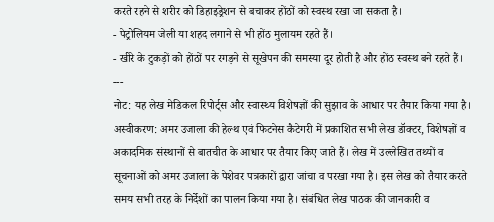करते रहने से शरीर को डिहाइड्रेशन से बचाकर होंठों को स्वस्थ रखा जा सकता है।
- पेट्रोलियम जेली या शहद लगाने से भी होंठ मुलायम रहते हैं।
- खीरे के टुकड़ों को होंठों पर रगड़ने से सूखेपन की समस्या दूर होती है और होंठ स्वस्थ बने रहते हैं।
---
नोट: यह लेख मेडिकल रिपोर्ट्स और स्वास्थ्य विशेषज्ञों की सुझाव के आधार पर तैयार किया गया है।
अस्वीकरण: अमर उजाला की हेल्थ एवं फिटनेस कैटेगरी में प्रकाशित सभी लेख डॉक्टर, विशेषज्ञों व अकादमिक संस्थानों से बातचीत के आधार पर तैयार किए जाते हैं। लेख में उल्लेखित तथ्यों व सूचनाओं को अमर उजाला के पेशेवर पत्रकारों द्वारा जांचा व परखा गया है। इस लेख को तैयार करते समय सभी तरह के निर्देशों का पालन किया गया है। संबंधित लेख पाठक की जानकारी व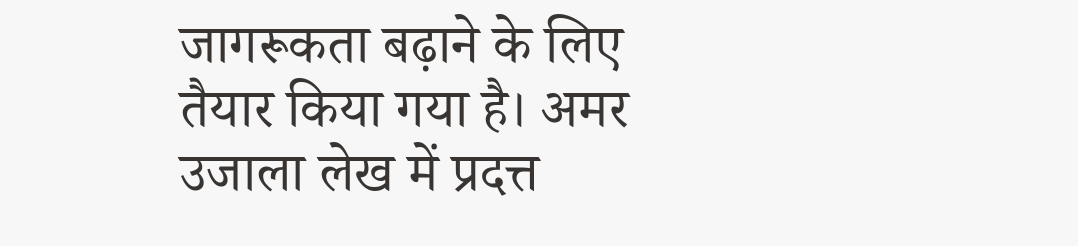जागरूकता बढ़ाने के लिए तैयार किया गया है। अमर उजाला लेख में प्रदत्त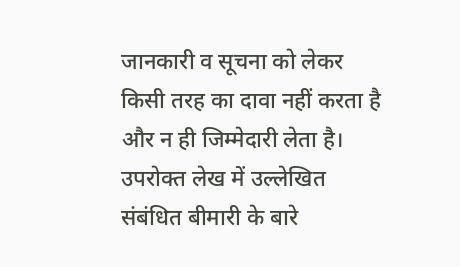जानकारी व सूचना को लेकर किसी तरह का दावा नहीं करता है और न ही जिम्मेदारी लेता है। उपरोक्त लेख में उल्लेखित संबंधित बीमारी के बारे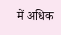में अधिक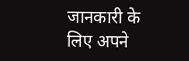जानकारी के लिए अपने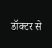डॉक्टर से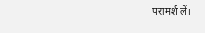परामर्श लें।